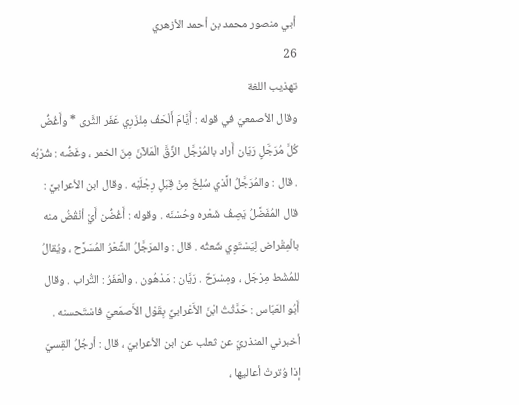أبي منصور محمد بن أحمد الأزهري
26
تهذيب اللغة
وقال الأصمعيّ في قوله : أَيَّامَ أَلْحَفُ مِئْزَرِي عَفَر الثَّرى * وأَغُضُّ كُلَّ مُرَجَّلٍ رَيّان أَراد بالمُرْجَّل الزِّقَّ الْمَلآنَ مِنَ الخمر ، وغَضُّه : شُرْبُه . قال : والمُرَجَّلُ الَّذي سُلِخَ مِنْ قِبَلِ رِجْلَيْه . وقال ابن الأعرابيَّ : قال المُفَضَّلُ يَصِفُ شَعْره وحُسْنَه . وقوله : أَغُضُّن أَيْ أنْقُضُ منه بالْمِقْراض لِيَسْتَوِي شَعثُه . قال : والمرَجَّلُ الشَّعْرُ المُسَرَّح ، ويُقالُ للمُشْط مِرْجَل ، ومِسْرَحٌ . رَيَّان : مَدْهُون . والْعَفَرُ : التُّراب . وقال أَبُو العَبّاس : حَدَّثْتُ ابْنَ الأَعْرابيِّ بِقَوْل الأَصمَعيّ فاسْتَحسنه . أخبرني المنذريّ عن ثعلب عن ابن الأعرابيّ ، قال : أرجُلُ القِسيّ إذا وُترتْ أعاليها ،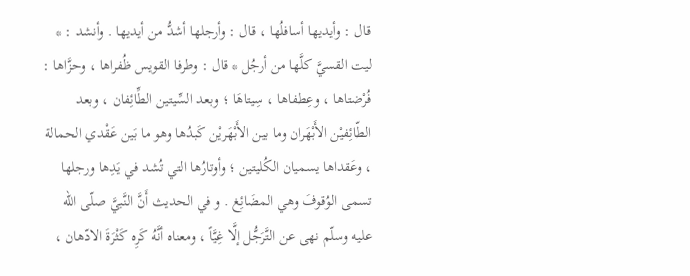قال : وأيديها أسافلُها ، قال : وأرجلها أشدُّ من أيديها . وأنشد : * ليت القسيَّ كلَّها من أرجُل * قال : وطرفا القويس ظُفراها ، وحزَّاها : فُرْضتاها ، وعِطفاها ، سِيتاهَا ؛ وبعد السِّيتين الطِّائِفان ، وبعد الطّائِفيْن الأَبْهَران وما بين الأَبْهَريْن كَبدُها وهو ما بَين عَقْدي الحمالة ، وعَقداها يسميان الكُليتين ؛ وأوتارُها التي تُشد في يَدِها ورجلها تسمى الوُقوفَ وهي المضَائِغ . و في الحديث أَنَّ النَّبيَّ صلّى اللّه عليه وسلّم نهى عن التَّرَجُّل إلَّا غِيَّاً ، ومعناه أنَّهُ كَرِه كَثْرَةَ الادّهان ،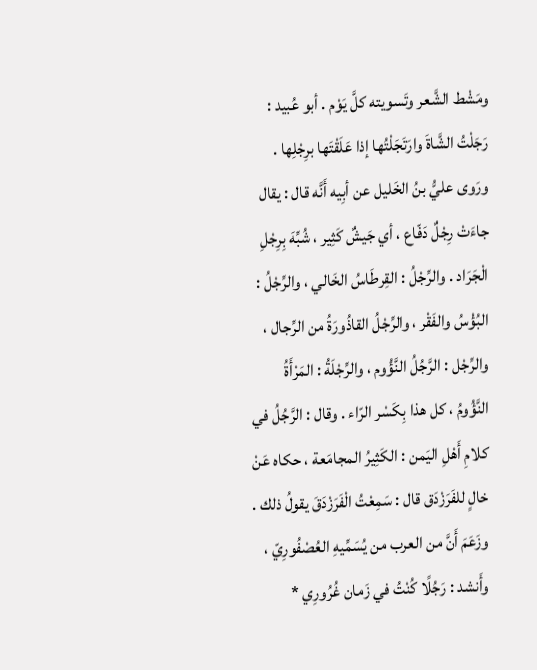ومَشْط الشَّعر وتَسويته كلَّ يَوْم . أبو عُبيد : رَجَلْتُ الشَّاةَ وارَتَجَلْتُها إذا عَلَقْتَها برِجْلِها . ورَوى عليُّ بنُ الخَليل عن أبِيه أَنَّه قال : يقال جاءَتْ رِجْلٌ دَفّاع ، أي جَيشٌ كَثِير ، شُبِّهَ بِرِجْلِ الْجَرَاد . والرِّجْلُ : القِرطَاسُ الخَالي ، والرِّجْلُ : البُؤْسُ والفَقْر ، والرِّجْلُ القاذُورَةُ من الرِّجال ، والرِّجْل : الرَّجُلُ النَّؤُوم ، والرِّجْلَةُ : المَرْأَةُ النَّؤُومُ ، كل هذا بِكَسْر الرّاء . وقال : الرَّجُلُ في كلامِ أَهْلِ اليَمن : الكَثِيرُ المجامَعة ، حكاه عَنْ خالٍ للفَرَزْدَق قال : سَمِعْتُ الْفَرَزْدَقَ يقولُ ذلك . وزَعَمَ أَنَّ من العرب من يُسَمِّيهِ العُصْفُورِيّ ، وأَنشد : رَجُلًا كُنْتُ في زَمان غُرُورِي *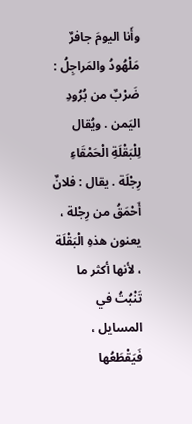وأَنا اليومَ جافرٌ مَلْهُودُ والمَراجِلُ : ضَرْبٌ من بُرُودِ اليَمن . ويُقال لِلْبَقْلَةِ الْحَمْقَاءِ رِجْلَة . يقال : فلانٌ أَحْمَقُ من رِجْلة ، يعنون هذهِ الْبَقْلَة ، لأنها أكثر ما تَنْبُتُ في المسايل ، فَيَقْطَعُها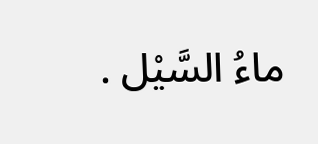ماءُ السَّيْل .